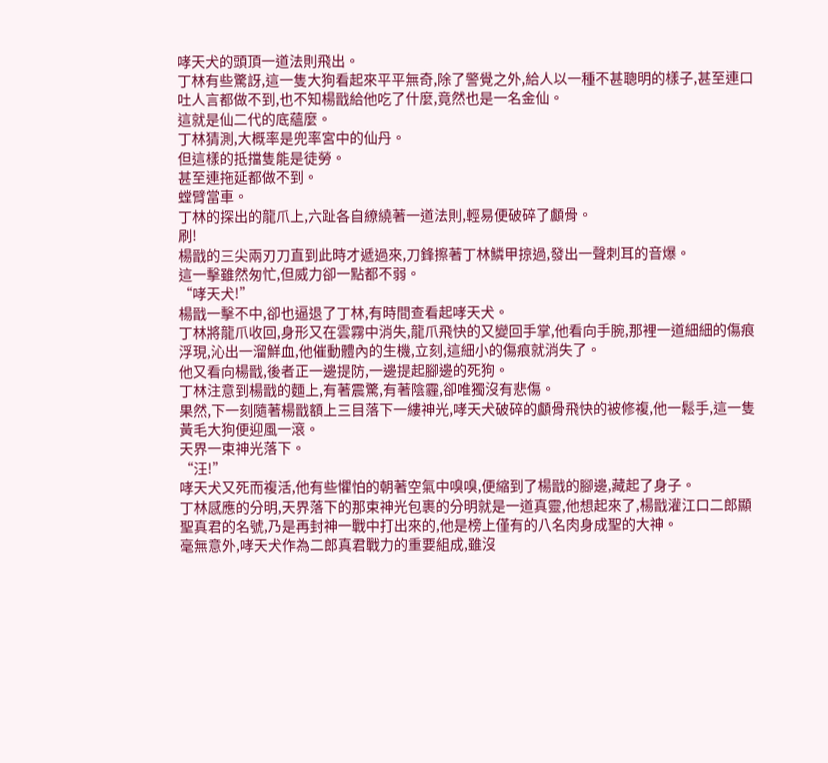哮天犬的頭頂一道法則飛出。
丁林有些驚訝,這一隻大狗看起來平平無奇,除了警覺之外,給人以一種不甚聰明的樣子,甚至連口吐人言都做不到,也不知楊戩給他吃了什麼,竟然也是一名金仙。
這就是仙二代的底蘊麼。
丁林猜測,大概率是兜率宮中的仙丹。
但這樣的抵擋隻能是徒勞。
甚至連拖延都做不到。
螳臂當車。
丁林的探出的龍爪上,六趾各自繚繞著一道法則,輕易便破碎了顱骨。
刷!
楊戩的三尖兩刃刀直到此時才遞過來,刀鋒擦著丁林鱗甲掠過,發出一聲刺耳的音爆。
這一擊雖然匆忙,但威力卻一點都不弱。
“哮天犬!”
楊戩一擊不中,卻也逼退了丁林,有時間查看起哮天犬。
丁林將龍爪收回,身形又在雲霧中消失,龍爪飛快的又變回手掌,他看向手腕,那裡一道細細的傷痕浮現,沁出一溜鮮血,他催動體內的生機,立刻,這細小的傷痕就消失了。
他又看向楊戩,後者正一邊提防,一邊提起腳邊的死狗。
丁林注意到楊戩的麵上,有著震驚,有著陰霾,卻唯獨沒有悲傷。
果然,下一刻隨著楊戩額上三目落下一縷神光,哮天犬破碎的顱骨飛快的被修複,他一鬆手,這一隻黃毛大狗便迎風一滾。
天界一束神光落下。
“汪!”
哮天犬又死而複活,他有些懼怕的朝著空氣中嗅嗅,便縮到了楊戩的腳邊,藏起了身子。
丁林感應的分明,天界落下的那束神光包裹的分明就是一道真靈,他想起來了,楊戩灌江口二郎顯聖真君的名號,乃是再封神一戰中打出來的,他是榜上僅有的八名肉身成聖的大神。
毫無意外,哮天犬作為二郎真君戰力的重要組成,雖沒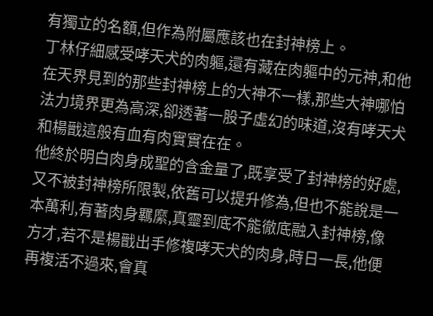有獨立的名額,但作為附屬應該也在封神榜上。
丁林仔細感受哮天犬的肉軀,還有藏在肉軀中的元神,和他在天界見到的那些封神榜上的大神不一樣,那些大神哪怕法力境界更為高深,卻透著一股子虛幻的味道,沒有哮天犬和楊戩這般有血有肉實實在在。
他終於明白肉身成聖的含金量了,既享受了封神榜的好處,又不被封神榜所限製,依舊可以提升修為,但也不能說是一本萬利,有著肉身羈縻,真靈到底不能徹底融入封神榜,像方才,若不是楊戩出手修複哮天犬的肉身,時日一長,他便再複活不過來,會真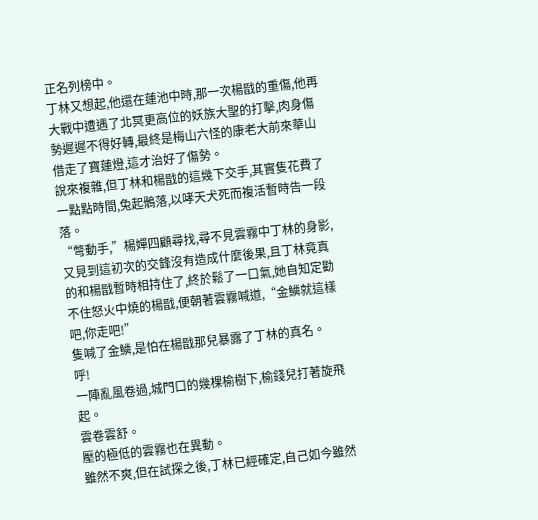正名列榜中。
丁林又想起,他還在蓮池中時,那一次楊戩的重傷,他再大戰中遭遇了北冥更高位的妖族大聖的打擊,肉身傷勢遲遲不得好轉,最終是梅山六怪的康老大前來華山借走了寶蓮燈,這才治好了傷勢。
說來複雜,但丁林和楊戩的這幾下交手,其實隻花費了一點點時間,兔起鶻落,以哮天犬死而複活暫時告一段落。
“彆動手,”楊嬋四顧尋找,尋不見雲霧中丁林的身影,又見到這初次的交鋒沒有造成什麼後果,且丁林竟真的和楊戩暫時相持住了,終於鬆了一口氣,她自知定勸不住怒火中燒的楊戩,便朝著雲霧喊道,“金鱗就這樣吧,你走吧!”
隻喊了金鱗,是怕在楊戩那兒暴露了丁林的真名。
呼!
一陣亂風卷過,城門口的幾棵榆樹下,榆錢兒打著旋飛起。
雲卷雲舒。
壓的極低的雲霧也在異動。
雖然不爽,但在試探之後,丁林已經確定,自己如今雖然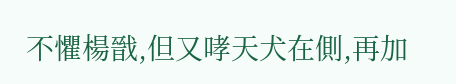不懼楊戩,但又哮天犬在側,再加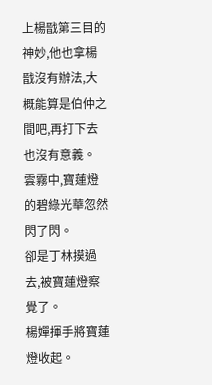上楊戩第三目的神妙,他也拿楊戩沒有辦法,大概能算是伯仲之間吧,再打下去也沒有意義。
雲霧中,寶蓮燈的碧綠光華忽然閃了閃。
卻是丁林摸過去,被寶蓮燈察覺了。
楊嬋揮手將寶蓮燈收起。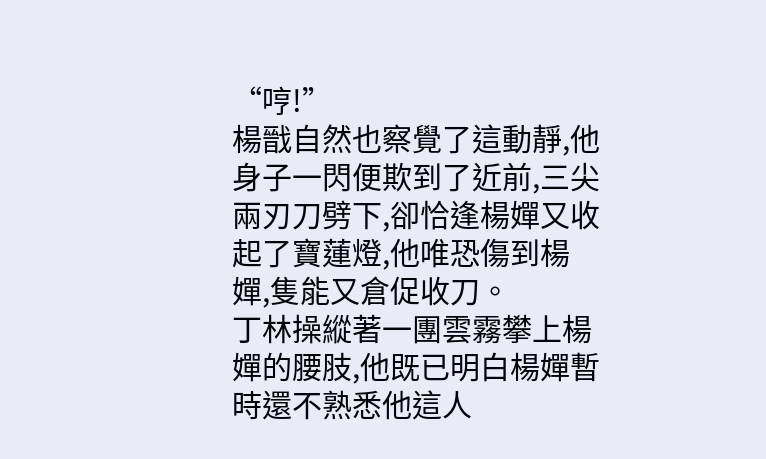“哼!”
楊戩自然也察覺了這動靜,他身子一閃便欺到了近前,三尖兩刃刀劈下,卻恰逢楊嬋又收起了寶蓮燈,他唯恐傷到楊嬋,隻能又倉促收刀。
丁林操縱著一團雲霧攀上楊嬋的腰肢,他既已明白楊嬋暫時還不熟悉他這人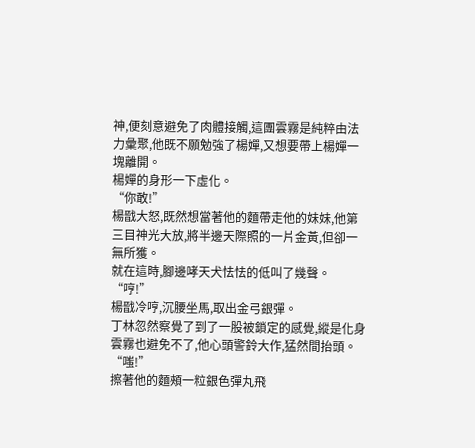神,便刻意避免了肉體接觸,這團雲霧是純粹由法力彙聚,他既不願勉強了楊嬋,又想要帶上楊嬋一塊離開。
楊嬋的身形一下虛化。
“你敢!”
楊戩大怒,既然想當著他的麵帶走他的妹妹,他第三目神光大放,將半邊天際照的一片金黃,但卻一無所獲。
就在這時,腳邊哮天犬怯怯的低叫了幾聲。
“哼!”
楊戩冷哼,沉腰坐馬,取出金弓銀彈。
丁林忽然察覺了到了一股被鎖定的感覺,縱是化身雲霧也避免不了,他心頭警鈴大作,猛然間抬頭。
“嗤!”
擦著他的麵頰一粒銀色彈丸飛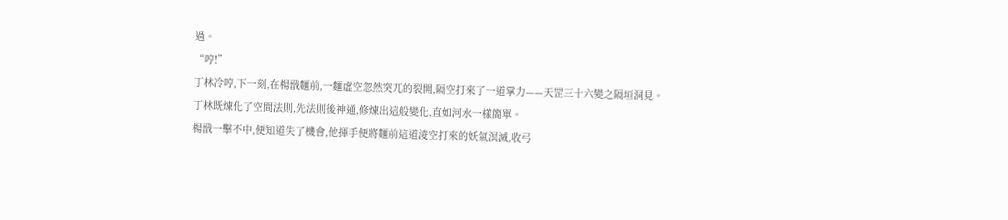過。
“哼!”
丁林冷哼,下一刻,在楊戩麵前,一麵虛空忽然突兀的裂開,隔空打來了一道掌力——天罡三十六變之隔垣洞見。
丁林既煉化了空間法則,先法則後神通,修煉出這般變化,直如河水一樣簡單。
楊戩一擊不中,便知道失了機會,他揮手便將麵前這道淩空打來的妖氣溟滅,收弓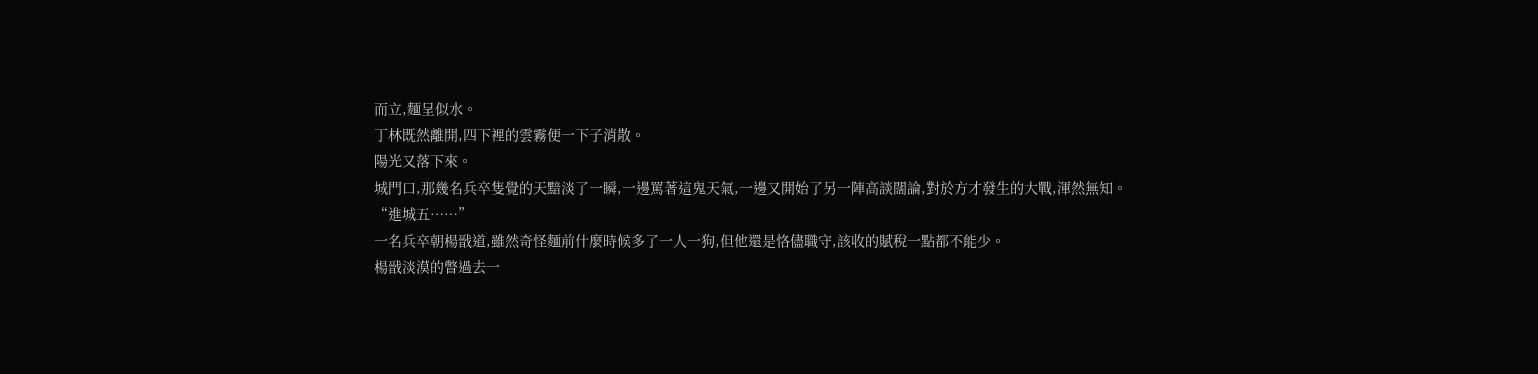而立,麵呈似水。
丁林既然離開,四下裡的雲霧便一下子消散。
陽光又落下來。
城門口,那幾名兵卒隻覺的天黯淡了一瞬,一邊罵著這鬼天氣,一邊又開始了另一陣高談闊論,對於方才發生的大戰,渾然無知。
“進城五……”
一名兵卒朝楊戩道,雖然奇怪麵前什麼時候多了一人一狗,但他還是恪儘職守,該收的賦稅一點都不能少。
楊戩淡漠的瞥過去一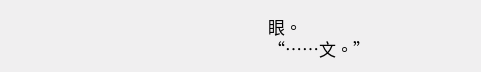眼。
“……文。”